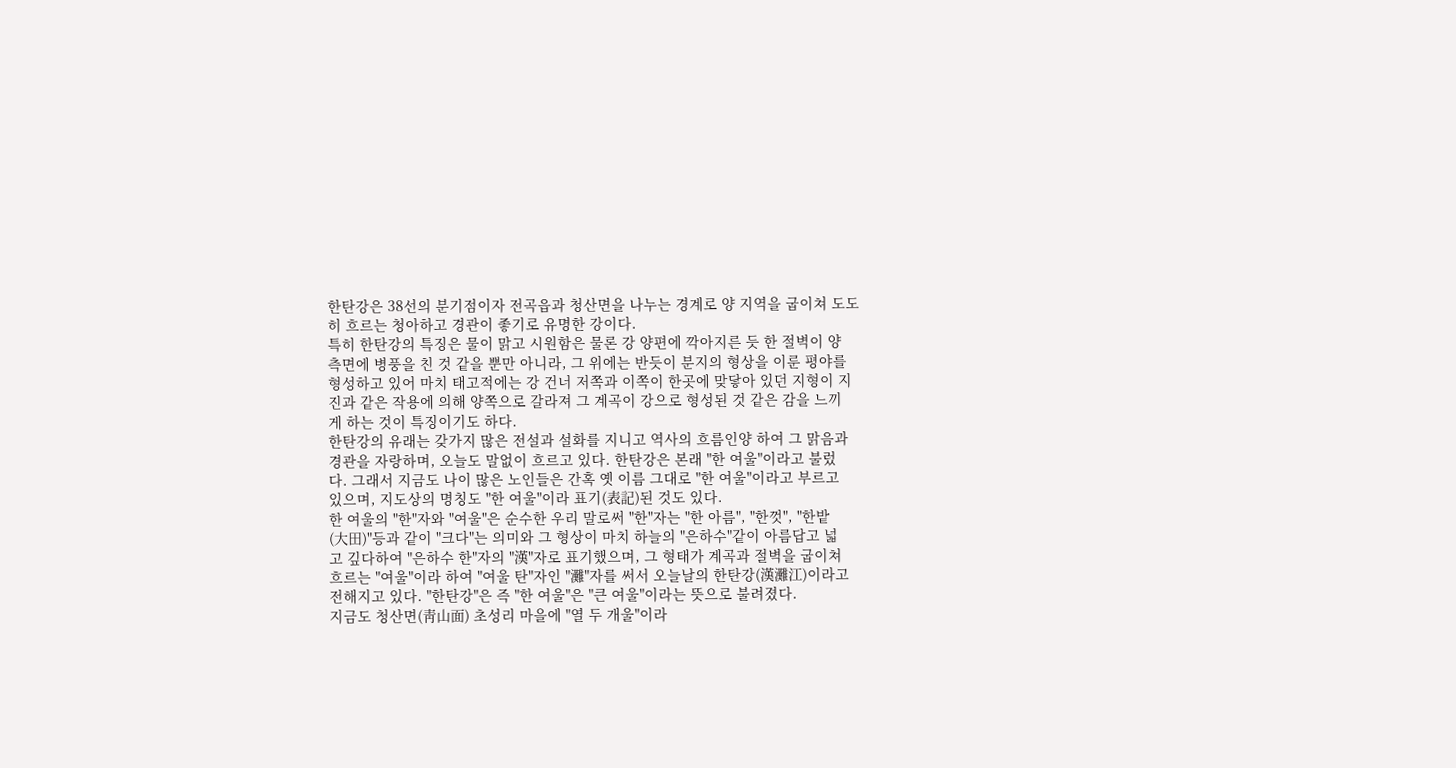한탄강은 38선의 분기점이자 전곡읍과 청산면을 나누는 경계로 양 지역을 굽이쳐 도도
히 흐르는 청아하고 경관이 좋기로 유명한 강이다.
특히 한탄강의 특징은 물이 맑고 시원함은 물론 강 양편에 깍아지른 듯 한 절벽이 양
측면에 병풍을 친 것 같을 뿐만 아니라, 그 위에는 반듯이 분지의 형상을 이룬 평야를
형성하고 있어 마치 태고적에는 강 건너 저쪽과 이쪽이 한곳에 맞닿아 있던 지형이 지
진과 같은 작용에 의해 양쪽으로 갈라져 그 계곡이 강으로 형성된 것 같은 감을 느끼
게 하는 것이 특징이기도 하다.
한탄강의 유래는 갖가지 많은 전설과 설화를 지니고 역사의 흐름인양 하여 그 맑음과
경관을 자랑하며, 오늘도 말없이 흐르고 있다. 한탄강은 본래 "한 여울"이라고 불렀
다. 그래서 지금도 나이 많은 노인들은 간혹 옛 이름 그대로 "한 여울"이라고 부르고
있으며, 지도상의 명칭도 "한 여울"이라 표기(表記)된 것도 있다.
한 여울의 "한"자와 "여울"은 순수한 우리 말로써 "한"자는 "한 아름", "한껏", "한밭
(大田)"등과 같이 "크다"는 의미와 그 형상이 마치 하늘의 "은하수"같이 아름답고 넓
고 깊다하여 "은하수 한"자의 "漢"자로 표기했으며, 그 형태가 계곡과 절벽을 굽이쳐
흐르는 "여울"이라 하여 "여울 탄"자인 "灘"자를 써서 오늘날의 한탄강(漢灘江)이라고
전해지고 있다. "한탄강"은 즉 "한 여울"은 "큰 여울"이라는 뜻으로 불려졌다.
지금도 청산면(靑山面) 초성리 마을에 "열 두 개울"이라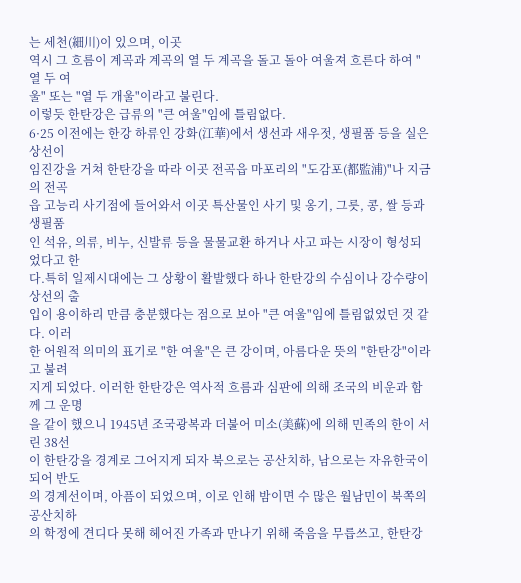는 세천(細川)이 있으며, 이곳
역시 그 흐름이 계곡과 계곡의 열 두 계곡을 돌고 돌아 여울져 흐른다 하여 "열 두 여
울" 또는 "열 두 개울"이라고 불린다.
이렇듯 한탄강은 급류의 "큰 여울"임에 틀림없다.
6·25 이전에는 한강 하류인 강화(江華)에서 생선과 새우젓, 생필품 등을 실은 상선이
임진강을 거쳐 한탄강을 따라 이곳 전곡읍 마포리의 "도감포(都監浦)"나 지금의 전곡
읍 고능리 사기점에 들어와서 이곳 특산물인 사기 및 옹기, 그릇, 콩, 쌀 등과 생필품
인 석유, 의류, 비누, 신발류 등을 물물교환 하거나 사고 파는 시장이 형성되었다고 한
다.특히 일제시대에는 그 상황이 활발했다 하나 한탄강의 수심이나 강수량이 상선의 출
입이 용이하리 만큼 충분했다는 점으로 보아 "큰 여울"임에 틀림없었던 것 같다. 이러
한 어원적 의미의 표기로 "한 여울"은 큰 강이며, 아름다운 뜻의 "한탄강"이라고 불려
지게 되었다. 이러한 한탄강은 역사적 흐름과 심판에 의해 조국의 비운과 함께 그 운명
을 같이 했으니 1945년 조국광복과 더불어 미소(美蘇)에 의해 민족의 한이 서린 38선
이 한탄강을 경계로 그어지게 되자 북으로는 공산치하, 남으로는 자유한국이 되어 반도
의 경계선이며, 아픔이 되었으며, 이로 인해 밤이면 수 많은 월남민이 북쪽의 공산치하
의 학정에 견디다 못해 헤어진 가족과 만나기 위해 죽음을 무릅쓰고, 한탄강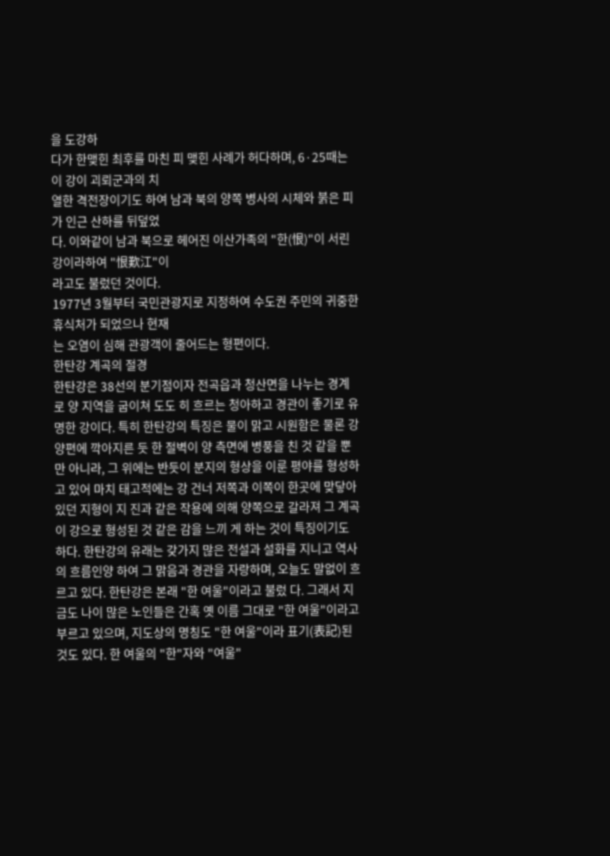을 도강하
다가 한맺힌 최후를 마친 피 맺힌 사례가 허다하며, 6·25때는 이 강이 괴뢰군과의 치
열한 격전장이기도 하여 남과 북의 양쪽 병사의 시체와 붉은 피가 인근 산하를 뒤덮었
다. 이와같이 남과 북으로 헤어진 이산가족의 "한(恨)"이 서린 강이라하여 "恨歎江"이
라고도 불렀던 것이다.
1977년 3월부터 국민관광지로 지정하여 수도권 주민의 귀중한 휴식처가 되었으나 현재
는 오염이 심해 관광객이 줄어드는 형편이다.
한탄강 계곡의 절경
한탄강은 38선의 분기점이자 전곡읍과 청산면을 나누는 경계로 양 지역을 굽이쳐 도도 히 흐르는 청아하고 경관이 좋기로 유명한 강이다. 특히 한탄강의 특징은 물이 맑고 시원함은 물론 강 양편에 깍아지른 듯 한 절벽이 양 측면에 병풍을 친 것 같을 뿐만 아니라, 그 위에는 반듯이 분지의 형상을 이룬 평야를 형성하고 있어 마치 태고적에는 강 건너 저쪽과 이쪽이 한곳에 맞닿아 있던 지형이 지 진과 같은 작용에 의해 양쪽으로 갈라져 그 계곡이 강으로 형성된 것 같은 감을 느끼 게 하는 것이 특징이기도 하다. 한탄강의 유래는 갖가지 많은 전설과 설화를 지니고 역사의 흐름인양 하여 그 맑음과 경관을 자랑하며, 오늘도 말없이 흐르고 있다. 한탄강은 본래 "한 여울"이라고 불렀 다. 그래서 지금도 나이 많은 노인들은 간혹 옛 이름 그대로 "한 여울"이라고 부르고 있으며, 지도상의 명칭도 "한 여울"이라 표기(表記)된 것도 있다. 한 여울의 "한"자와 "여울"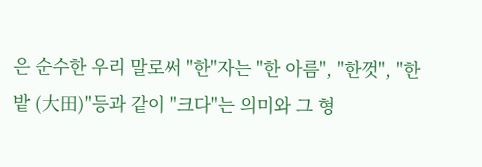은 순수한 우리 말로써 "한"자는 "한 아름", "한껏", "한밭 (大田)"등과 같이 "크다"는 의미와 그 형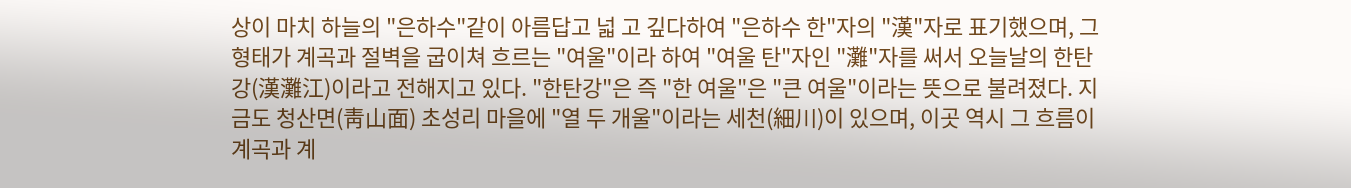상이 마치 하늘의 "은하수"같이 아름답고 넓 고 깊다하여 "은하수 한"자의 "漢"자로 표기했으며, 그 형태가 계곡과 절벽을 굽이쳐 흐르는 "여울"이라 하여 "여울 탄"자인 "灘"자를 써서 오늘날의 한탄강(漢灘江)이라고 전해지고 있다. "한탄강"은 즉 "한 여울"은 "큰 여울"이라는 뜻으로 불려졌다. 지금도 청산면(靑山面) 초성리 마을에 "열 두 개울"이라는 세천(細川)이 있으며, 이곳 역시 그 흐름이 계곡과 계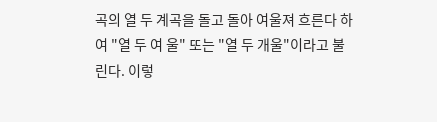곡의 열 두 계곡을 돌고 돌아 여울져 흐른다 하여 "열 두 여 울" 또는 "열 두 개울"이라고 불린다. 이렇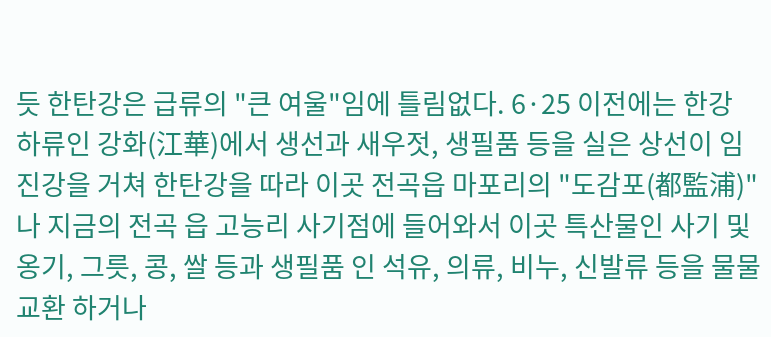듯 한탄강은 급류의 "큰 여울"임에 틀림없다. 6·25 이전에는 한강 하류인 강화(江華)에서 생선과 새우젓, 생필품 등을 실은 상선이 임진강을 거쳐 한탄강을 따라 이곳 전곡읍 마포리의 "도감포(都監浦)"나 지금의 전곡 읍 고능리 사기점에 들어와서 이곳 특산물인 사기 및 옹기, 그릇, 콩, 쌀 등과 생필품 인 석유, 의류, 비누, 신발류 등을 물물교환 하거나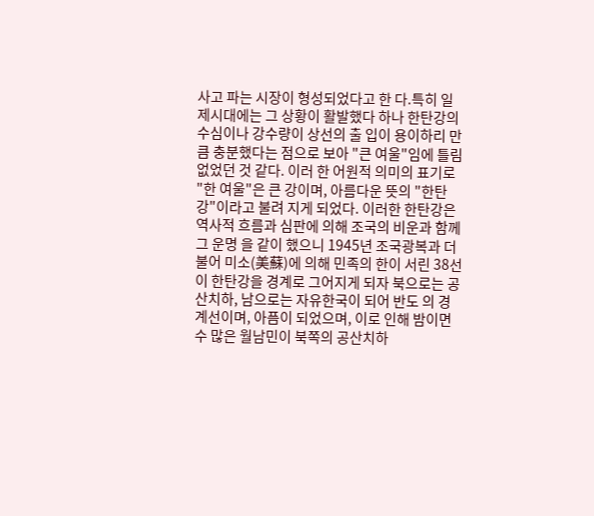사고 파는 시장이 형성되었다고 한 다.특히 일제시대에는 그 상황이 활발했다 하나 한탄강의 수심이나 강수량이 상선의 출 입이 용이하리 만큼 충분했다는 점으로 보아 "큰 여울"임에 틀림없었던 것 같다. 이러 한 어원적 의미의 표기로 "한 여울"은 큰 강이며, 아름다운 뜻의 "한탄강"이라고 불려 지게 되었다. 이러한 한탄강은 역사적 흐름과 심판에 의해 조국의 비운과 함께 그 운명 을 같이 했으니 1945년 조국광복과 더불어 미소(美蘇)에 의해 민족의 한이 서린 38선 이 한탄강을 경계로 그어지게 되자 북으로는 공산치하, 남으로는 자유한국이 되어 반도 의 경계선이며, 아픔이 되었으며, 이로 인해 밤이면 수 많은 월남민이 북쪽의 공산치하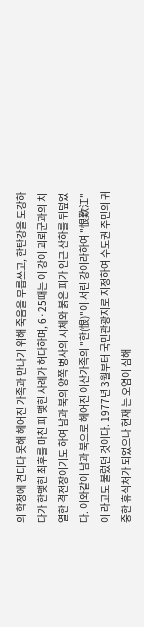의 학정에 견디다 못해 헤어진 가족과 만나기 위해 죽음을 무릅쓰고, 한탄강을 도강하 다가 한맺힌 최후를 마친 피 맺힌 사례가 허다하며, 6·25때는 이 강이 괴뢰군과의 치 열한 격전장이기도 하여 남과 북의 양쪽 병사의 시체와 붉은 피가 인근 산하를 뒤덮었 다. 이와같이 남과 북으로 헤어진 이산가족의 "한(恨)"이 서린 강이라하여 "恨歎江"이 라고도 불렀던 것이다. 1977년 3월부터 국민관광지로 지정하여 수도권 주민의 귀중한 휴식처가 되었으나 현재 는 오염이 심해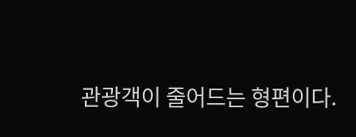관광객이 줄어드는 형편이다.